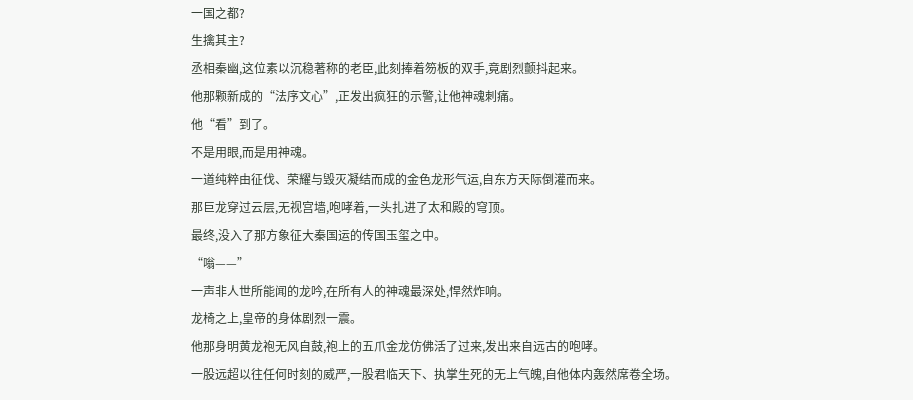一国之都?
生擒其主?
丞相秦幽,这位素以沉稳著称的老臣,此刻捧着笏板的双手,竟剧烈颤抖起来。
他那颗新成的“法序文心”,正发出疯狂的示警,让他神魂刺痛。
他“看”到了。
不是用眼,而是用神魂。
一道纯粹由征伐、荣耀与毁灭凝结而成的金色龙形气运,自东方天际倒灌而来。
那巨龙穿过云层,无视宫墙,咆哮着,一头扎进了太和殿的穹顶。
最终,没入了那方象征大秦国运的传国玉玺之中。
“嗡——”
一声非人世所能闻的龙吟,在所有人的神魂最深处,悍然炸响。
龙椅之上,皇帝的身体剧烈一震。
他那身明黄龙袍无风自鼓,袍上的五爪金龙仿佛活了过来,发出来自远古的咆哮。
一股远超以往任何时刻的威严,一股君临天下、执掌生死的无上气魄,自他体内轰然席卷全场。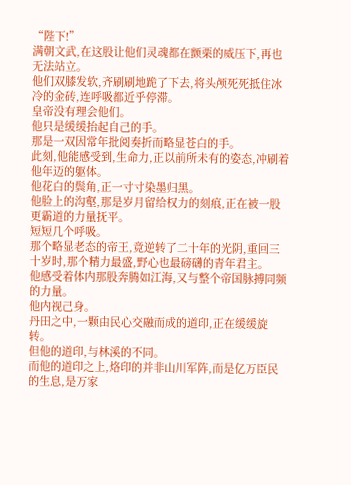“陛下!”
满朝文武,在这股让他们灵魂都在颤栗的威压下,再也无法站立。
他们双膝发软,齐刷刷地跪了下去,将头颅死死抵住冰冷的金砖,连呼吸都近乎停滞。
皇帝没有理会他们。
他只是缓缓抬起自己的手。
那是一双因常年批阅奏折而略显苍白的手。
此刻,他能感受到,生命力,正以前所未有的姿态,冲刷着他年迈的躯体。
他花白的鬓角,正一寸寸染墨归黑。
他脸上的沟壑,那是岁月留给权力的刻痕,正在被一股更霸道的力量抚平。
短短几个呼吸。
那个略显老态的帝王,竟逆转了二十年的光阴,重回三十岁时,那个精力最盛,野心也最磅礴的青年君主。
他感受着体内那股奔腾如江海,又与整个帝国脉搏同频的力量。
他内视己身。
丹田之中,一颗由民心交融而成的道印,正在缓缓旋转。
但他的道印,与林溪的不同。
而他的道印之上,烙印的并非山川军阵,而是亿万臣民的生息,是万家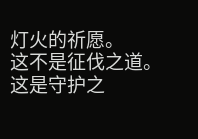灯火的祈愿。
这不是征伐之道。
这是守护之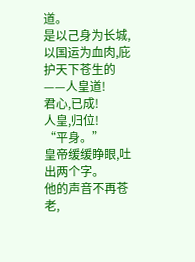道。
是以己身为长城,以国运为血肉,庇护天下苍生的——人皇道!
君心,已成!
人皇,归位!
“平身。”
皇帝缓缓睁眼,吐出两个字。
他的声音不再苍老,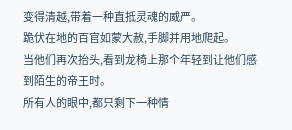变得清越,带着一种直抵灵魂的威严。
跪伏在地的百官如蒙大赦,手脚并用地爬起。
当他们再次抬头,看到龙椅上那个年轻到让他们感到陌生的帝王时。
所有人的眼中,都只剩下一种情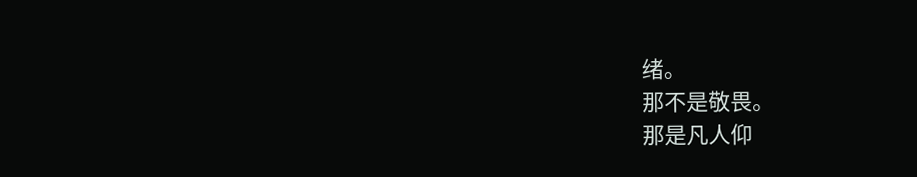绪。
那不是敬畏。
那是凡人仰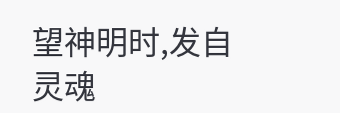望神明时,发自灵魂